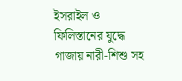ইসরাইল ও ফিলিস্তানের যুদ্ধে গাজায় নারী-শিশু সহ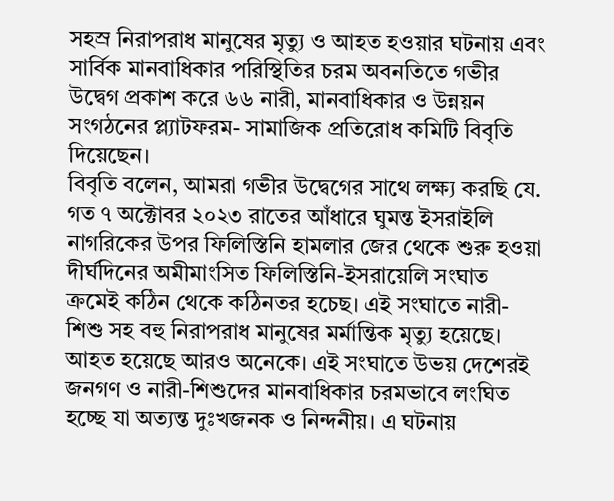সহস্র নিরাপরাধ মানুষের মৃত্যু ও আহত হওয়ার ঘটনায় এবং সার্বিক মানবাধিকার পরিস্থিতির চরম অবনতিতে গভীর উদ্বেগ প্রকাশ করে ৬৬ নারী, মানবাধিকার ও উন্নয়ন সংগঠনের প্ল্যাটফরম- সামাজিক প্রতিরোধ কমিটি বিবৃতি দিয়েছেন।
বিবৃতি বলেন, আমরা গভীর উদ্বেগের সাথে লক্ষ্য করছি যে. গত ৭ অক্টোবর ২০২৩ রাতের আঁধারে ঘুমন্ত ইসরাইলি নাগরিকের উপর ফিলিস্তিনি হামলার জের থেকে শুরু হওয়া দীর্ঘদিনের অমীমাংসিত ফিলিস্তিনি-ইসরায়েলি সংঘাত ক্রমেই কঠিন থেকে কঠিনতর হচেছ। এই সংঘাতে নারী-শিশু সহ বহু নিরাপরাধ মানুষের মর্মান্তিক মৃত্যু হয়েছে। আহত হয়েছে আরও অনেকে। এই সংঘাতে উভয় দেশেরই জনগণ ও নারী-শিশুদের মানবাধিকার চরমভাবে লংঘিত হচ্ছে যা অত্যন্ত দুঃখজনক ও নিন্দনীয়। এ ঘটনায়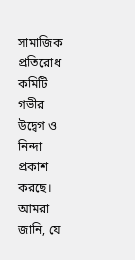সামাজিক প্রতিরোধ কমিটি গভীর উদ্বেগ ও নিন্দা প্রকাশ করছে।
আমরা জানি, যে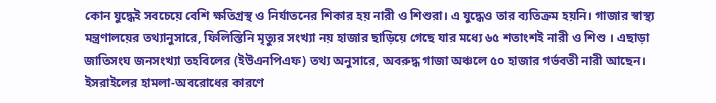কোন যুদ্ধেই সবচেয়ে বেশি ক্ষতিগ্রস্থ ও নির্যাতনের শিকার হয় নারী ও শিশুরা। এ যুদ্ধেও তার ব্যতিক্রম হয়নি। গাজার স্বাস্থ্য মন্ত্রণালয়ের তথ্যানুসারে, ফিলিস্তিনি মৃত্যুর সংখ্যা নয় হাজার ছাড়িয়ে গেছে যার মধ্যে ৬৫ শতাংশই নারী ও শিশু । এছাড়া জাতিসংঘ জনসংখ্যা তহবিলের (ইউএনপিএফ) তথ্য অনুসারে, অবরুদ্ধ গাজা অঞ্চলে ৫০ হাজার গর্ভবতী নারী আছেন। ইসরাইলের হামলা-অবরোধের কারণে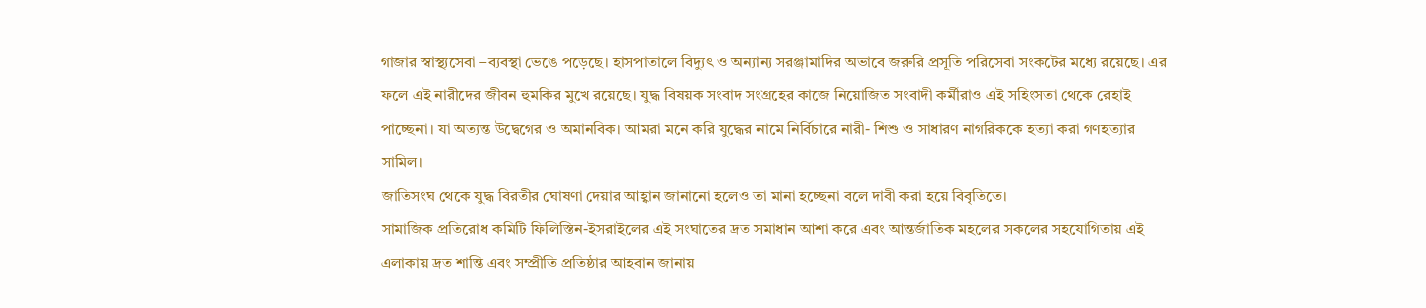গাজার স্বাস্থ্যসেবা –ব্যবস্থা ভেঙে পড়েছে। হাসপাতালে বিদ্যুৎ ও অন্যান্য সরঞ্জামাদির অভাবে জরুরি প্রসূতি পরিসেবা সংকটের মধ্যে রয়েছে। এর ফলে এই নারীদের জীবন হুমকির মুখে রয়েছে। যুদ্ধ বিষয়ক সংবাদ সংগ্রহের কাজে নিয়োজিত সংবাদী কর্মীরাও এই সহিংসতা থেকে রেহাই পাচ্ছেনা। যা অত্যন্ত উদ্বেগের ও অমানবিক। আমরা মনে করি যুদ্ধের নামে নির্বিচারে নারী- শিশু ও সাধারণ নাগরিককে হত্যা করা গণহত্যার সামিল।
জাতিসংঘ থেকে যুদ্ধ বিরতীর ঘোষণা দেয়ার আহ্বান জানানো হলেও তা মানা হচ্ছেনা বলে দাবী করা হয়ে বিবৃতিতে।
সামাজিক প্রতিরোধ কমিটি ফিলিস্তিন-ইসরাইলের এই সংঘাতের দ্রত সমাধান আশা করে এবং আন্তর্জাতিক মহলের সকলের সহযোগিতায় এই এলাকায় দ্রত শান্তি এবং সম্প্রীতি প্রতিষ্ঠার আহবান জানায়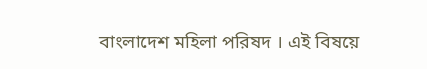বাংলাদেশ মহিলা পরিষদ । এই বিষয়ে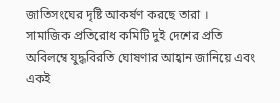জাতিসংঘের দৃষ্টি আকর্ষণ করছে তারা ।
সামাজিক প্রতিরোধ কমিটি দুই দেশের প্রতি অবিলম্বে যুদ্ধবিরতি ঘোষণার আহ্বান জানিয়ে এবং একই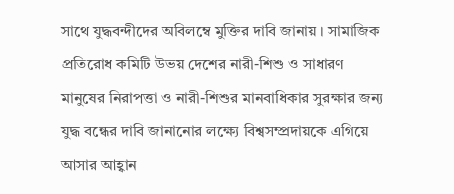সাথে যুদ্ধবন্দীদের অবিলম্বে মুক্তির দাবি জানায় । সামাজিক প্রতিরোধ কমিটি উভয় দেশের নারী-শিশু ও সাধারণ মানুষের নিরাপত্তা ও নারী-শিশুর মানবাধিকার সুরক্ষার জন্য যুদ্ধ বন্ধের দাবি জানানোর লক্ষ্যে বিশ্বসম্প্রদায়কে এগিয়ে আসার আহ্বান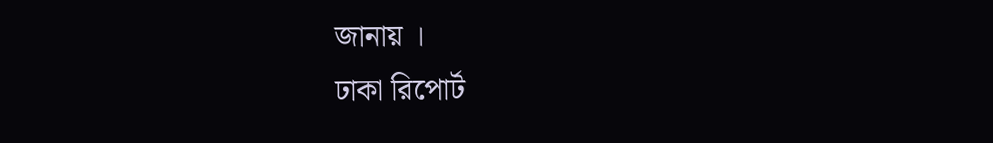জানায় ।
ঢাকা রিপোর্ট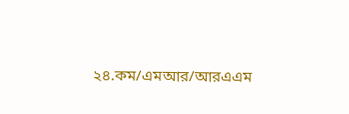২৪.কম/এমআর/আরএএম